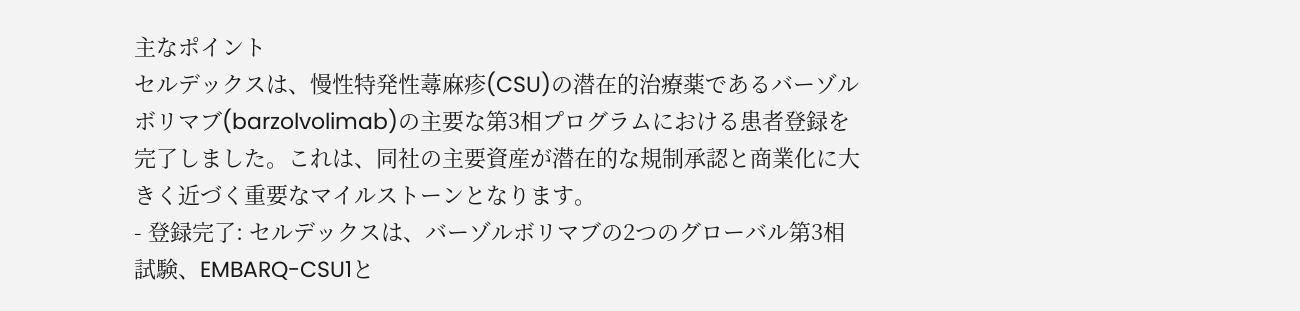主なポイント
セルデックスは、慢性特発性蕁麻疹(CSU)の潜在的治療薬であるバーゾルボリマブ(barzolvolimab)の主要な第3相プログラムにおける患者登録を完了しました。これは、同社の主要資産が潜在的な規制承認と商業化に大きく近づく重要なマイルストーンとなります。
- 登録完了: セルデックスは、バーゾルボリマブの2つのグローバル第3相試験、EMBARQ-CSU1と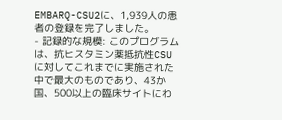EMBARQ-CSU2に、1,939人の患者の登録を完了しました。
- 記録的な規模: このプログラムは、抗ヒスタミン薬抵抗性CSUに対してこれまでに実施された中で最大のものであり、43か国、500以上の臨床サイトにわ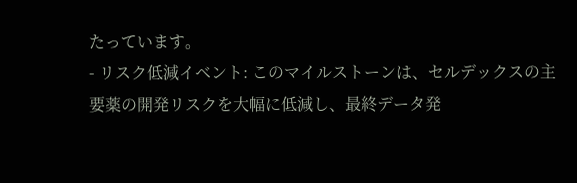たっています。
- リスク低減イベント: このマイルストーンは、セルデックスの主要薬の開発リスクを大幅に低減し、最終データ発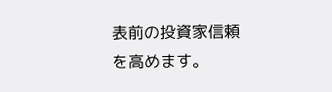表前の投資家信頼を高めます。